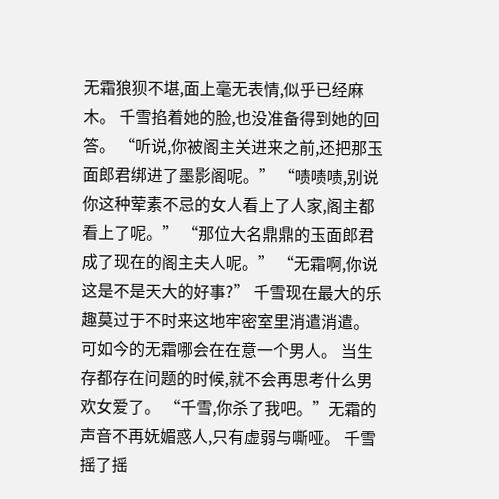无霜狼狈不堪,面上毫无表情,似乎已经麻木。 千雪掐着她的脸,也没准备得到她的回答。 “听说,你被阁主关进来之前,还把那玉面郎君绑进了墨影阁呢。” “啧啧啧,别说你这种荤素不忌的女人看上了人家,阁主都看上了呢。” “那位大名鼎鼎的玉面郎君成了现在的阁主夫人呢。” “无霜啊,你说这是不是天大的好事?” 千雪现在最大的乐趣莫过于不时来这地牢密室里消遣消遣。 可如今的无霜哪会在在意一个男人。 当生存都存在问题的时候,就不会再思考什么男欢女爱了。 “千雪,你杀了我吧。”无霜的声音不再妩媚惑人,只有虚弱与嘶哑。 千雪摇了摇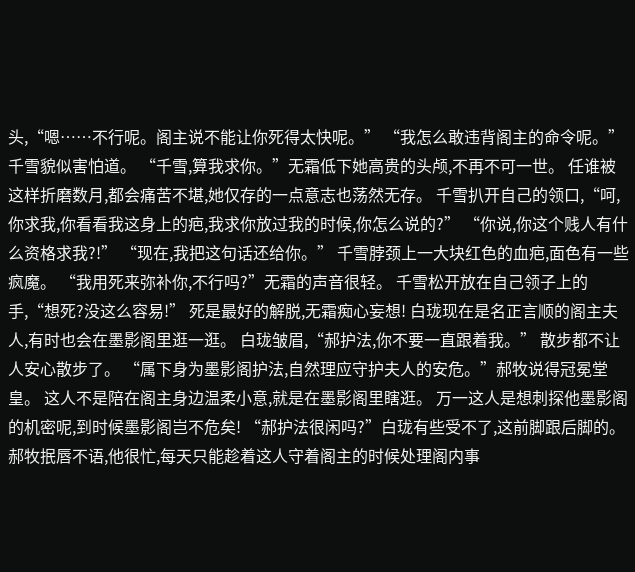头,“嗯……不行呢。阁主说不能让你死得太快呢。” “我怎么敢违背阁主的命令呢。”千雪貌似害怕道。 “千雪,算我求你。”无霜低下她高贵的头颅,不再不可一世。 任谁被这样折磨数月,都会痛苦不堪,她仅存的一点意志也荡然无存。 千雪扒开自己的领口,“呵,你求我,你看看我这身上的疤,我求你放过我的时候,你怎么说的?” “你说,你这个贱人有什么资格求我?!” “现在,我把这句话还给你。” 千雪脖颈上一大块红色的血疤,面色有一些疯魔。 “我用死来弥补你,不行吗?”无霜的声音很轻。 千雪松开放在自己领子上的手,“想死?没这么容易!” 死是最好的解脱,无霜痴心妄想! 白珑现在是名正言顺的阁主夫人,有时也会在墨影阁里逛一逛。 白珑皱眉,“郝护法,你不要一直跟着我。” 散步都不让人安心散步了。 “属下身为墨影阁护法,自然理应守护夫人的安危。”郝牧说得冠冕堂皇。 这人不是陪在阁主身边温柔小意,就是在墨影阁里瞎逛。 万一这人是想刺探他墨影阁的机密呢,到时候墨影阁岂不危矣! “郝护法很闲吗?”白珑有些受不了,这前脚跟后脚的。 郝牧抿唇不语,他很忙,每天只能趁着这人守着阁主的时候处理阁内事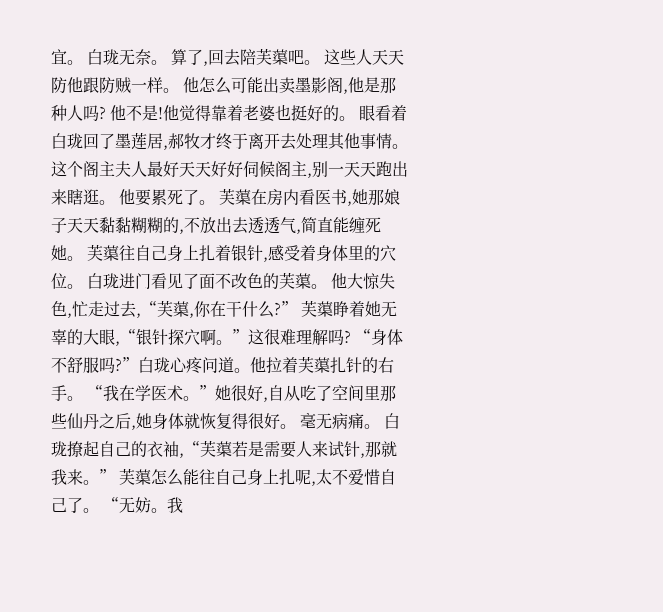宜。 白珑无奈。 算了,回去陪芙蕖吧。 这些人天天防他跟防贼一样。 他怎么可能出卖墨影阁,他是那种人吗? 他不是!他觉得靠着老婆也挺好的。 眼看着白珑回了墨莲居,郝牧才终于离开去处理其他事情。 这个阁主夫人最好天天好好伺候阁主,别一天天跑出来瞎逛。 他要累死了。 芙蕖在房内看医书,她那娘子天天黏黏糊糊的,不放出去透透气,简直能缠死她。 芙蕖往自己身上扎着银针,感受着身体里的穴位。 白珑进门看见了面不改色的芙蕖。 他大惊失色,忙走过去,“芙蕖,你在干什么?” 芙蕖睁着她无辜的大眼,“银针探穴啊。”这很难理解吗? “身体不舒服吗?”白珑心疼问道。他拉着芙蕖扎针的右手。 “我在学医术。”她很好,自从吃了空间里那些仙丹之后,她身体就恢复得很好。 毫无病痛。 白珑撩起自己的衣袖,“芙蕖若是需要人来试针,那就我来。” 芙蕖怎么能往自己身上扎呢,太不爱惜自己了。 “无妨。我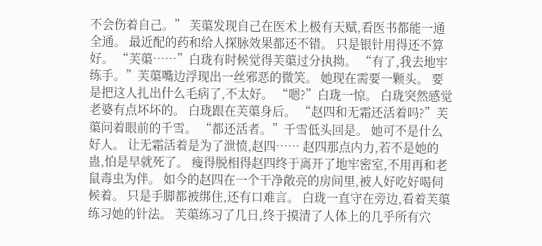不会伤着自己。” 芙蕖发现自己在医术上极有天赋,看医书都能一通全通。 最近配的药和给人探脉效果都还不错。 只是银针用得还不算好。 “芙蕖……”白珑有时候觉得芙蕖过分执拗。 “有了,我去地牢练手。”芙蕖嘴边浮现出一丝邪恶的微笑。 她现在需要一颗头。 要是把这人扎出什么毛病了,不太好。 “嗯?”白珑一惊。 白珑突然感觉老婆有点坏坏的。 白珑跟在芙蕖身后。 “赵四和无霜还活着吗?”芙蕖问着眼前的千雪。 “都还活者。”千雪低头回是。 她可不是什么好人。 让无霜活着是为了泄愤,赵四…… 赵四那点内力,若不是她的蛊,怕是早就死了。 瘦得脱相得赵四终于离开了地牢密室,不用再和老鼠毒虫为伴。 如今的赵四在一个干净敞亮的房间里,被人好吃好喝伺候着。 只是手脚都被绑住,还有口难言。 白珑一直守在旁边,看着芙蕖练习她的针法。 芙蕖练习了几日,终于摸清了人体上的几乎所有穴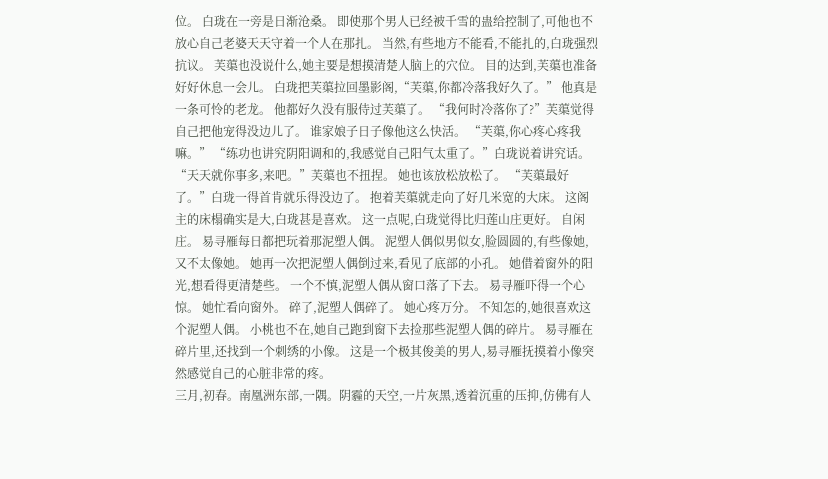位。 白珑在一旁是日渐沧桑。 即使那个男人已经被千雪的蛊给控制了,可他也不放心自己老婆天天守着一个人在那扎。 当然,有些地方不能看,不能扎的,白珑强烈抗议。 芙蕖也没说什么,她主要是想摸清楚人脑上的穴位。 目的达到,芙蕖也准备好好休息一会儿。 白珑把芙蕖拉回墨影阁,“芙蕖,你都冷落我好久了。” 他真是一条可怜的老龙。 他都好久没有服侍过芙蕖了。 “我何时冷落你了?”芙蕖觉得自己把他宠得没边儿了。 谁家娘子日子像他这么快活。 “芙蕖,你心疼心疼我嘛。” “练功也讲究阴阳调和的,我感觉自己阳气太重了。”白珑说着讲究话。 “天天就你事多,来吧。”芙蕖也不扭捏。 她也该放松放松了。 “芙蕖最好了。”白珑一得首肯就乐得没边了。 抱着芙蕖就走向了好几米宽的大床。 这阁主的床榻确实是大,白珑甚是喜欢。 这一点呢,白珑觉得比归莲山庄更好。 自闲庄。 易寻雁每日都把玩着那泥塑人偶。 泥塑人偶似男似女,脸圆圆的,有些像她,又不太像她。 她再一次把泥塑人偶倒过来,看见了底部的小孔。 她借着窗外的阳光,想看得更清楚些。 一个不慎,泥塑人偶从窗口落了下去。 易寻雁吓得一个心惊。 她忙看向窗外。 碎了,泥塑人偶碎了。 她心疼万分。 不知怎的,她很喜欢这个泥塑人偶。 小桃也不在,她自己跑到窗下去捡那些泥塑人偶的碎片。 易寻雁在碎片里,还找到一个刺绣的小像。 这是一个极其俊美的男人,易寻雁抚摸着小像突然感觉自己的心脏非常的疼。
三月,初春。南凰洲东部,一隅。阴霾的天空,一片灰黑,透着沉重的压抑,仿佛有人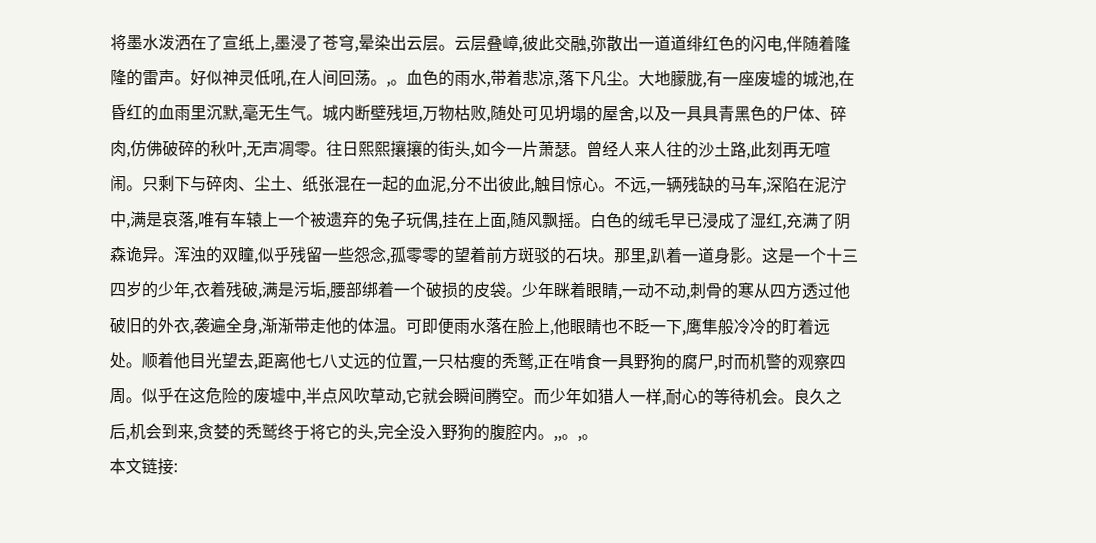将墨水泼洒在了宣纸上,墨浸了苍穹,晕染出云层。云层叠嶂,彼此交融,弥散出一道道绯红色的闪电,伴随着隆隆的雷声。好似神灵低吼,在人间回荡。,。血色的雨水,带着悲凉,落下凡尘。大地朦胧,有一座废墟的城池,在昏红的血雨里沉默,毫无生气。城内断壁残垣,万物枯败,随处可见坍塌的屋舍,以及一具具青黑色的尸体、碎肉,仿佛破碎的秋叶,无声凋零。往日熙熙攘攘的街头,如今一片萧瑟。曾经人来人往的沙土路,此刻再无喧闹。只剩下与碎肉、尘土、纸张混在一起的血泥,分不出彼此,触目惊心。不远,一辆残缺的马车,深陷在泥泞中,满是哀落,唯有车辕上一个被遗弃的兔子玩偶,挂在上面,随风飘摇。白色的绒毛早已浸成了湿红,充满了阴森诡异。浑浊的双瞳,似乎残留一些怨念,孤零零的望着前方斑驳的石块。那里,趴着一道身影。这是一个十三四岁的少年,衣着残破,满是污垢,腰部绑着一个破损的皮袋。少年眯着眼睛,一动不动,刺骨的寒从四方透过他破旧的外衣,袭遍全身,渐渐带走他的体温。可即便雨水落在脸上,他眼睛也不眨一下,鹰隼般冷冷的盯着远处。顺着他目光望去,距离他七八丈远的位置,一只枯瘦的秃鹫,正在啃食一具野狗的腐尸,时而机警的观察四周。似乎在这危险的废墟中,半点风吹草动,它就会瞬间腾空。而少年如猎人一样,耐心的等待机会。良久之后,机会到来,贪婪的秃鹫终于将它的头,完全没入野狗的腹腔内。,,。,。
本文链接: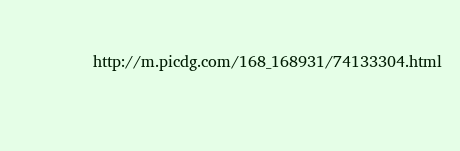http://m.picdg.com/168_168931/74133304.html